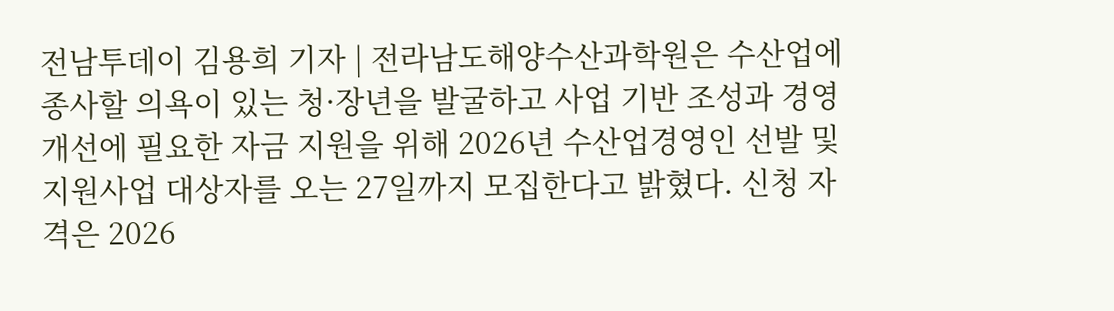전남투데이 김용희 기자 | 전라남도해양수산과학원은 수산업에 종사할 의욕이 있는 청·장년을 발굴하고 사업 기반 조성과 경영개선에 필요한 자금 지원을 위해 2026년 수산업경영인 선발 및 지원사업 대상자를 오는 27일까지 모집한다고 밝혔다. 신청 자격은 2026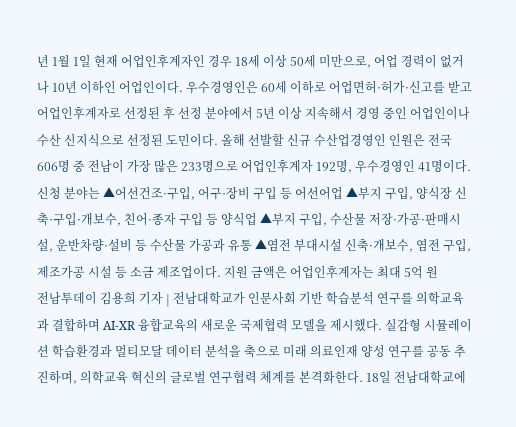년 1월 1일 현재 어업인후계자인 경우 18세 이상 50세 미만으로, 어업 경력이 없거나 10년 이하인 어업인이다. 우수경영인은 60세 이하로 어업면허·허가·신고를 받고 어업인후계자로 선정된 후 선정 분야에서 5년 이상 지속해서 경영 중인 어업인이나 수산 신지식으로 선정된 도민이다. 올해 선발할 신규 수산업경영인 인원은 전국 606명 중 전남이 가장 많은 233명으로 어업인후계자 192명, 우수경영인 41명이다. 신청 분야는 ▲어선건조·구입, 어구·장비 구입 등 어선어업 ▲부지 구입, 양식장 신축·구입·개보수, 친어·종자 구입 등 양식업 ▲부지 구입, 수산물 저장·가공·판매시설, 운반차량·설비 등 수산물 가공과 유통 ▲염전 부대시설 신축·개보수, 염전 구입, 제조가공 시설 등 소금 제조업이다. 지원 금액은 어업인후계자는 최대 5억 원
전남투데이 김용희 기자 | 전남대학교가 인문사회 기반 학습분석 연구를 의학교육과 결합하며 AI-XR 융합교육의 새로운 국제협력 모델을 제시했다. 실감형 시뮬레이션 학습환경과 멀티모달 데이터 분석을 축으로 미래 의료인재 양성 연구를 공동 추진하며, 의학교육 혁신의 글로벌 연구협력 체계를 본격화한다. 18일 전남대학교에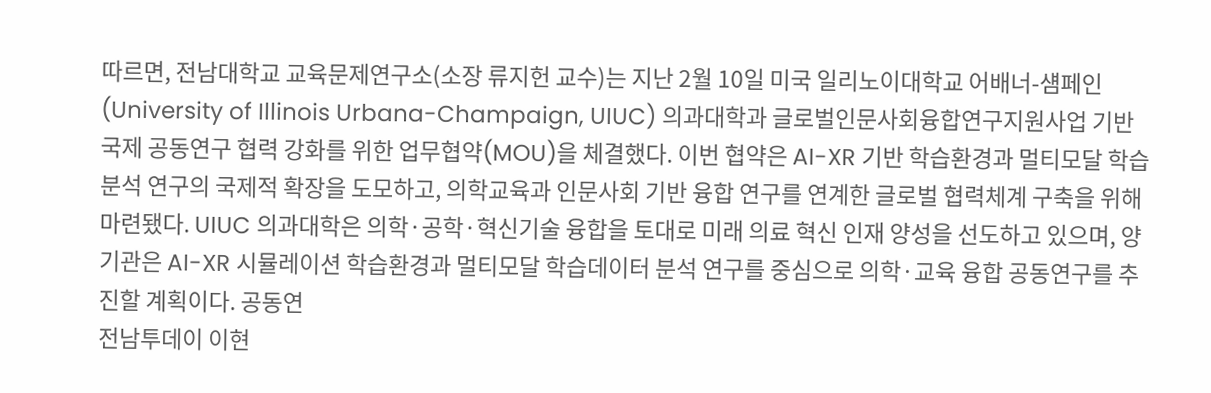따르면, 전남대학교 교육문제연구소(소장 류지헌 교수)는 지난 2월 10일 미국 일리노이대학교 어배너-섐페인(University of Illinois Urbana-Champaign, UIUC) 의과대학과 글로벌인문사회융합연구지원사업 기반 국제 공동연구 협력 강화를 위한 업무협약(MOU)을 체결했다. 이번 협약은 AI-XR 기반 학습환경과 멀티모달 학습분석 연구의 국제적 확장을 도모하고, 의학교육과 인문사회 기반 융합 연구를 연계한 글로벌 협력체계 구축을 위해 마련됐다. UIUC 의과대학은 의학·공학·혁신기술 융합을 토대로 미래 의료 혁신 인재 양성을 선도하고 있으며, 양 기관은 AI-XR 시뮬레이션 학습환경과 멀티모달 학습데이터 분석 연구를 중심으로 의학·교육 융합 공동연구를 추진할 계획이다. 공동연
전남투데이 이현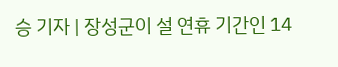승 기자 | 장성군이 설 연휴 기간인 14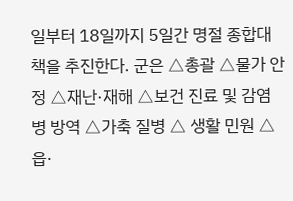일부터 18일까지 5일간 명절 종합대책을 추진한다. 군은 △총괄 △물가 안정 △재난·재해 △보건 진료 및 감염병 방역 △가축 질병 △ 생활 민원 △읍·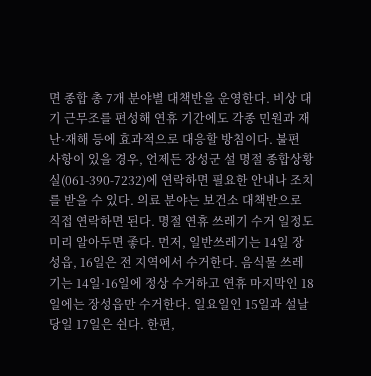면 종합 총 7개 분야별 대책반을 운영한다. 비상 대기 근무조를 편성해 연휴 기간에도 각종 민원과 재난·재해 등에 효과적으로 대응할 방침이다. 불편 사항이 있을 경우, 언제든 장성군 설 명절 종합상황실(061-390-7232)에 연락하면 필요한 안내나 조치를 받을 수 있다. 의료 분야는 보건소 대책반으로 직접 연락하면 된다. 명절 연휴 쓰레기 수거 일정도 미리 알아두면 좋다. 먼저, 일반쓰레기는 14일 장성읍, 16일은 전 지역에서 수거한다. 음식물 쓰레기는 14일·16일에 정상 수거하고 연휴 마지막인 18일에는 장성읍만 수거한다. 일요일인 15일과 설날 당일 17일은 쉰다. 한편,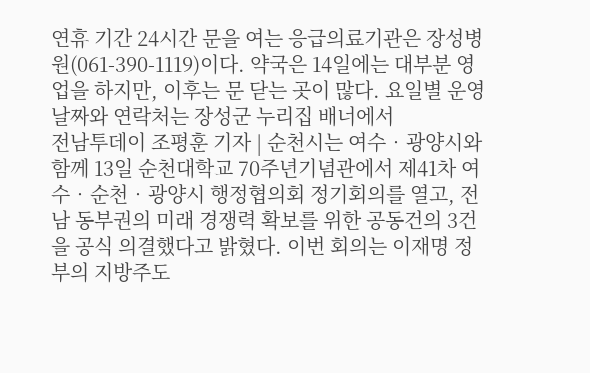연휴 기간 24시간 문을 여는 응급의료기관은 장성병원(061-390-1119)이다. 약국은 14일에는 대부분 영업을 하지만, 이후는 문 닫는 곳이 많다. 요일별 운영 날짜와 연락처는 장성군 누리집 배너에서
전남투데이 조평훈 기자 | 순천시는 여수‧광양시와 함께 13일 순천대학교 70주년기념관에서 제41차 여수‧순천‧광양시 행정협의회 정기회의를 열고, 전남 동부권의 미래 경쟁력 확보를 위한 공동건의 3건을 공식 의결했다고 밝혔다. 이번 회의는 이재명 정부의 지방주도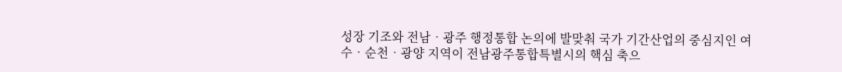성장 기조와 전남‧광주 행정통합 논의에 발맞춰 국가 기간산업의 중심지인 여수‧순천‧광양 지역이 전남광주통합특별시의 핵심 축으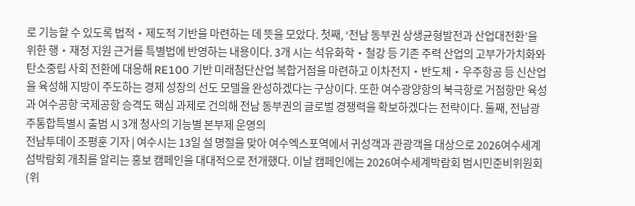로 기능할 수 있도록 법적‧제도적 기반을 마련하는 데 뜻을 모았다. 첫째, ‘전남 동부권 상생균형발전과 산업대전환’을 위한 행‧재정 지원 근거를 특별법에 반영하는 내용이다. 3개 시는 석유화학‧철강 등 기존 주력 산업의 고부가가치화와 탄소중립 사회 전환에 대응해 RE100 기반 미래첨단산업 복합거점을 마련하고 이차전지‧반도체‧우주항공 등 신산업을 육성해 지방이 주도하는 경제 성장의 선도 모델을 완성하겠다는 구상이다. 또한 여수광양항의 북극항로 거점항만 육성과 여수공항 국제공항 승격도 핵심 과제로 건의해 전남 동부권의 글로벌 경쟁력을 확보하겠다는 전략이다. 둘째, 전남광주통합특별시 출범 시 3개 청사의 기능별 본부제 운영의
전남투데이 조평훈 기자 | 여수시는 13일 설 명절을 맞아 여수엑스포역에서 귀성객과 관광객을 대상으로 2026여수세계섬박람회 개최를 알리는 홍보 캠페인을 대대적으로 전개했다. 이날 캠페인에는 2026여수세계박람회 범시민준비위원회(위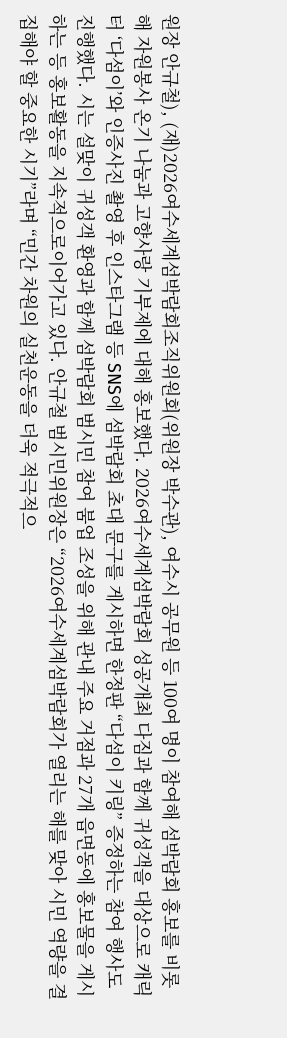원장 안규철), (재)2026여수세계섬박람회조직위원회(위원장 박수관), 여수시 공무원 등 100여 명이 참여해 섬박람회 홍보를 비롯해 자원봉사 온기 나눔과 고향사랑 기부제에 대해 홍보했다. 2026여수세계섬박람회 성공개최 다짐과 함께 귀성객을 대상으로 캐릭터 ‘다섬이’와 인증사진 촬영 후 인스타그램 등 SNS에 섬박람회 초대 문구를 게시하면 한정판 “다섬이 키링” 증정하는 참여 행사도 진행했다. 시는 설맞이 귀성객 환영과 함께 섬박람회 범시민 참여 붐업 조성을 위해 관내 주요 거점과 27개 읍면동에 홍보물을 게시하는 등 홍보활동을 지속적으로이어가고 있다. 안규철 범시민위원장은 “2026여수세계섬박람회가 열리는 해를 맞아 시민 역량을 결집해야 할 중요한 시기”라며 “민간 차원의 실천운동을 더욱 적극적으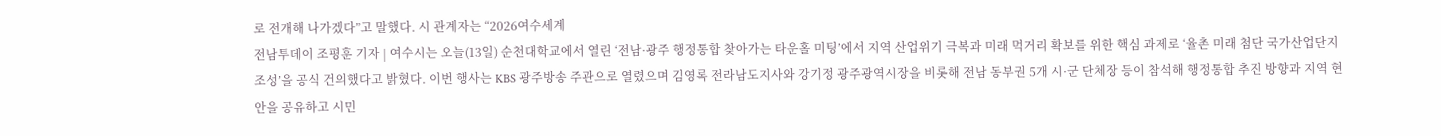로 전개해 나가겠다”고 말했다. 시 관계자는 “2026여수세계
전남투데이 조평훈 기자 | 여수시는 오늘(13일) 순천대학교에서 열린 ‘전남·광주 행정통합 찾아가는 타운홀 미팅’에서 지역 산업위기 극복과 미래 먹거리 확보를 위한 핵심 과제로 ‘율촌 미래 첨단 국가산업단지 조성’을 공식 건의했다고 밝혔다. 이번 행사는 KBS 광주방송 주관으로 열렸으며 김영록 전라남도지사와 강기정 광주광역시장을 비롯해 전남 동부권 5개 시·군 단체장 등이 참석해 행정통합 추진 방향과 지역 현안을 공유하고 시민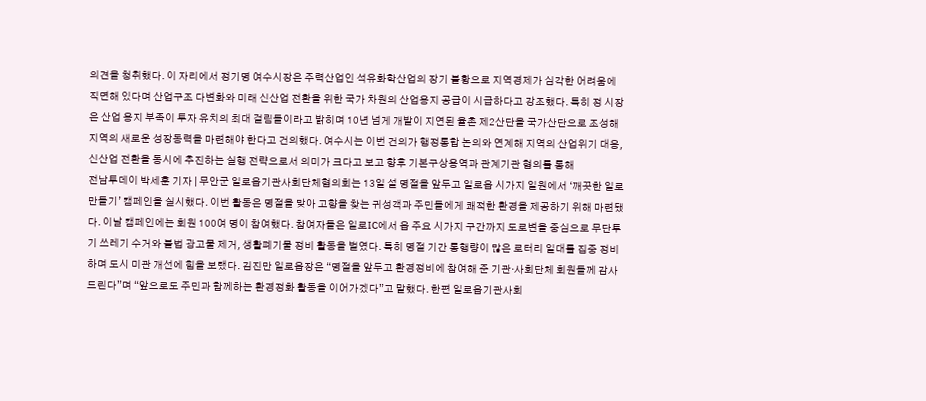의견을 청취했다. 이 자리에서 정기명 여수시장은 주력산업인 석유화학산업의 장기 불황으로 지역경제가 심각한 어려움에 직면해 있다며 산업구조 다변화와 미래 신산업 전환을 위한 국가 차원의 산업용지 공급이 시급하다고 강조했다. 특히 정 시장은 산업 용지 부족이 투자 유치의 최대 걸림돌이라고 밝히며 10년 넘게 개발이 지연된 율촌 제2산단을 국가산단으로 조성해 지역의 새로운 성장동력을 마련해야 한다고 건의했다. 여수시는 이번 건의가 행정통합 논의와 연계해 지역의 산업위기 대응, 신산업 전환을 동시에 추진하는 실행 전략으로서 의미가 크다고 보고 향후 기본구상용역과 관계기관 협의를 통해
전남투데이 박세훈 기자 | 무안군 일로읍기관사회단체협의회는 13일 설 명절을 앞두고 일로읍 시가지 일원에서 ‘깨끗한 일로 만들기’ 캠페인을 실시했다. 이번 활동은 명절을 맞아 고향을 찾는 귀성객과 주민들에게 쾌적한 환경을 제공하기 위해 마련됐다. 이날 캠페인에는 회원 100여 명이 참여했다. 참여자들은 일로IC에서 읍 주요 시가지 구간까지 도로변을 중심으로 무단투기 쓰레기 수거와 불법 광고물 제거, 생활폐기물 정비 활동을 벌였다. 특히 명절 기간 통행량이 많은 로터리 일대를 집중 정비하며 도시 미관 개선에 힘을 보탰다. 김진만 일로읍장은 “명절을 앞두고 환경정비에 참여해 준 기관·사회단체 회원들께 감사드린다”며 “앞으로도 주민과 함께하는 환경정화 활동을 이어가겠다”고 말했다. 한편 일로읍기관사회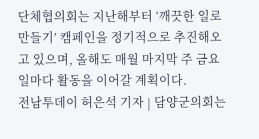단체협의회는 지난해부터 ‘깨끗한 일로 만들기’ 캠페인을 정기적으로 추진해오고 있으며, 올해도 매월 마지막 주 금요일마다 활동을 이어갈 계획이다.
전남투데이 허은석 기자 | 담양군의회는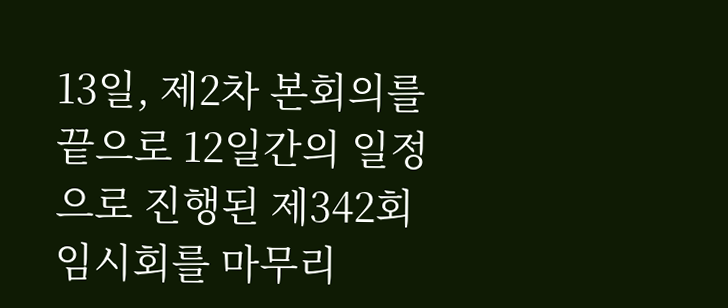13일, 제2차 본회의를 끝으로 12일간의 일정으로 진행된 제342회 임시회를 마무리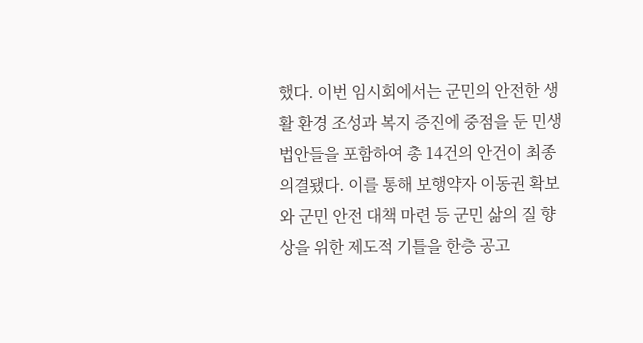했다. 이번 임시회에서는 군민의 안전한 생활 환경 조성과 복지 증진에 중점을 둔 민생 법안들을 포함하여 총 14건의 안건이 최종 의결됐다. 이를 통해 보행약자 이동권 확보와 군민 안전 대책 마련 등 군민 삶의 질 향상을 위한 제도적 기틀을 한층 공고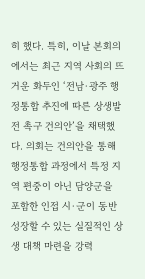히 했다. 특히, 이날 본회의에서는 최근 지역 사회의 뜨거운 화두인 ‘전남·광주 행정통합 추진에 따른 상생발전 촉구 건의안’을 채택했다. 의회는 건의안을 통해 행정통합 과정에서 특정 지역 편중이 아닌 담양군을 포함한 인접 시·군이 동반 성장할 수 있는 실질적인 상생 대책 마련을 강력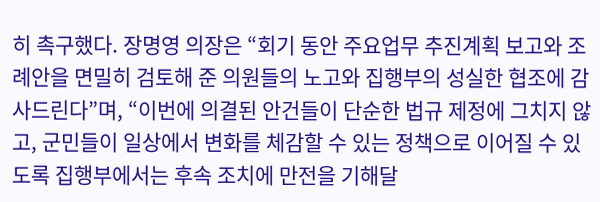히 촉구했다. 장명영 의장은 “회기 동안 주요업무 추진계획 보고와 조례안을 면밀히 검토해 준 의원들의 노고와 집행부의 성실한 협조에 감사드린다”며, “이번에 의결된 안건들이 단순한 법규 제정에 그치지 않고, 군민들이 일상에서 변화를 체감할 수 있는 정책으로 이어질 수 있도록 집행부에서는 후속 조치에 만전을 기해달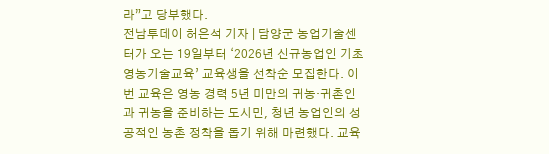라”고 당부했다.
전남투데이 허은석 기자 | 담양군 농업기술센터가 오는 19일부터 ‘2026년 신규농업인 기초영농기술교육’ 교육생을 선착순 모집한다. 이번 교육은 영농 경력 5년 미만의 귀농·귀촌인과 귀농을 준비하는 도시민, 청년 농업인의 성공적인 농촌 정착을 돕기 위해 마련했다. 교육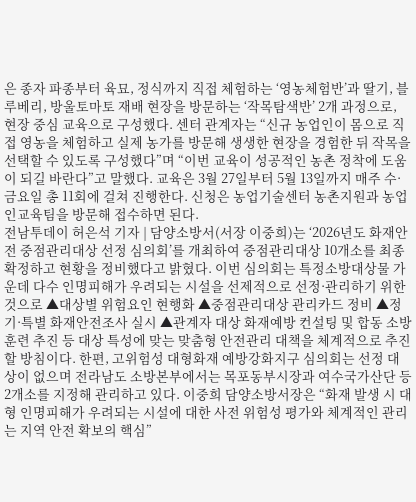은 종자 파종부터 육묘, 정식까지 직접 체험하는 ‘영농체험반’과 딸기, 블루베리, 방울토마토 재배 현장을 방문하는 ‘작목탐색반’ 2개 과정으로, 현장 중심 교육으로 구성했다. 센터 관계자는 “신규 농업인이 몸으로 직접 영농을 체험하고 실제 농가를 방문해 생생한 현장을 경험한 뒤 작목을 선택할 수 있도록 구성했다”며 “이번 교육이 성공적인 농촌 정착에 도움이 되길 바란다”고 말했다. 교육은 3월 27일부터 5월 13일까지 매주 수·금요일 총 11회에 걸쳐 진행한다. 신청은 농업기술센터 농촌지원과 농업인교육팀을 방문해 접수하면 된다.
전남투데이 허은석 기자 | 담양소방서(서장 이중희)는 ‘2026년도 화재안전 중점관리대상 선정 심의회’를 개최하여 중점관리대상 10개소를 최종 확정하고 현황을 정비했다고 밝혔다. 이번 심의회는 특정소방대상물 가운데 다수 인명피해가 우려되는 시설을 선제적으로 선정·관리하기 위한 것으로 ▲대상별 위험요인 현행화 ▲중점관리대상 관리카드 정비 ▲정기·특별 화재안전조사 실시 ▲관계자 대상 화재예방 컨설팅 및 합동 소방훈련 추진 등 대상 특성에 맞는 맞춤형 안전관리 대책을 체계적으로 추진할 방침이다. 한편, 고위험성 대형화재 예방강화지구 심의회는 선정 대상이 없으며 전라남도 소방본부에서는 목포동부시장과 여수국가산단 등 2개소를 지정해 관리하고 있다. 이중희 담양소방서장은 “화재 발생 시 대형 인명피해가 우려되는 시설에 대한 사전 위험성 평가와 체계적인 관리는 지역 안전 확보의 핵심”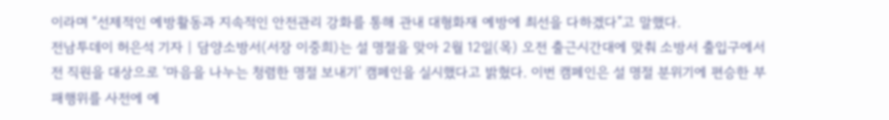이라며 “선제적인 예방활동과 지속적인 안전관리 강화를 통해 관내 대형화재 예방에 최선을 다하겠다”고 말했다.
전남투데이 허은석 기자 | 담양소방서(서장 이중희)는 설 명절을 맞아 2월 12일(목) 오전 출근시간대에 맞춰 소방서 출입구에서 전 직원을 대상으로 ‘마음을 나누는 청렴한 명절 보내기’ 캠페인을 실시했다고 밝혔다. 이번 캠페인은 설 명절 분위기에 편승한 부패행위를 사전에 예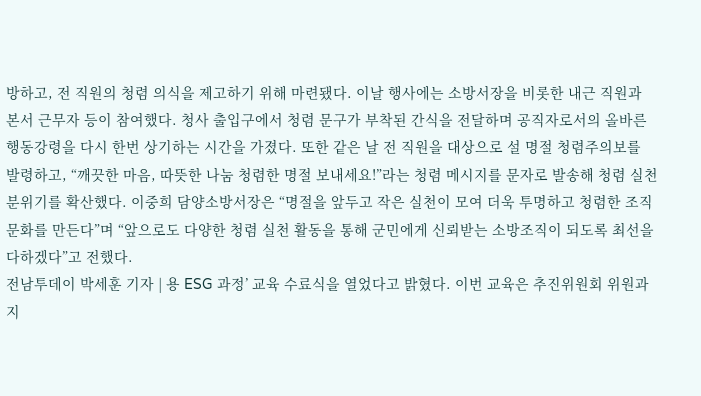방하고, 전 직원의 청렴 의식을 제고하기 위해 마련됐다. 이날 행사에는 소방서장을 비롯한 내근 직원과 본서 근무자 등이 참여했다. 청사 출입구에서 청렴 문구가 부착된 간식을 전달하며 공직자로서의 올바른 행동강령을 다시 한번 상기하는 시간을 가졌다. 또한 같은 날 전 직원을 대상으로 설 명절 청렴주의보를 발령하고, “깨끗한 마음, 따뜻한 나눔 청렴한 명절 보내세요!”라는 청렴 메시지를 문자로 발송해 청렴 실천 분위기를 확산했다. 이중희 담양소방서장은 “명절을 앞두고 작은 실천이 모여 더욱 투명하고 청렴한 조직문화를 만든다”며 “앞으로도 다양한 청렴 실천 활동을 통해 군민에게 신뢰받는 소방조직이 되도록 최선을 다하겠다”고 전했다.
전남투데이 박세훈 기자 | 용 ESG 과정’ 교육 수료식을 열었다고 밝혔다. 이번 교육은 추진위원회 위원과 지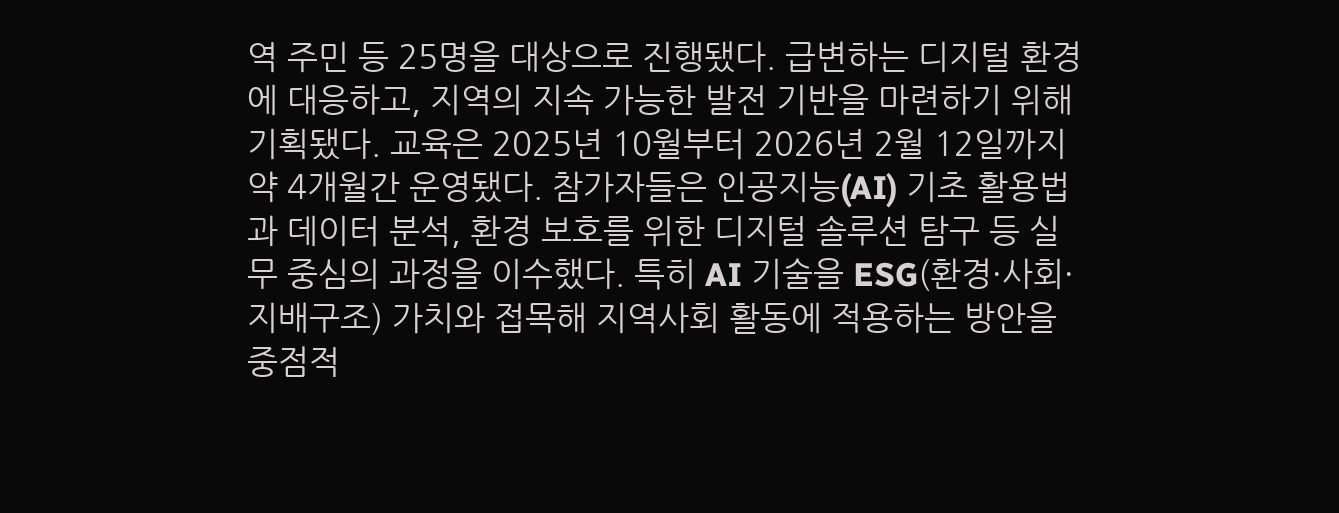역 주민 등 25명을 대상으로 진행됐다. 급변하는 디지털 환경에 대응하고, 지역의 지속 가능한 발전 기반을 마련하기 위해 기획됐다. 교육은 2025년 10월부터 2026년 2월 12일까지 약 4개월간 운영됐다. 참가자들은 인공지능(AI) 기초 활용법과 데이터 분석, 환경 보호를 위한 디지털 솔루션 탐구 등 실무 중심의 과정을 이수했다. 특히 AI 기술을 ESG(환경·사회·지배구조) 가치와 접목해 지역사회 활동에 적용하는 방안을 중점적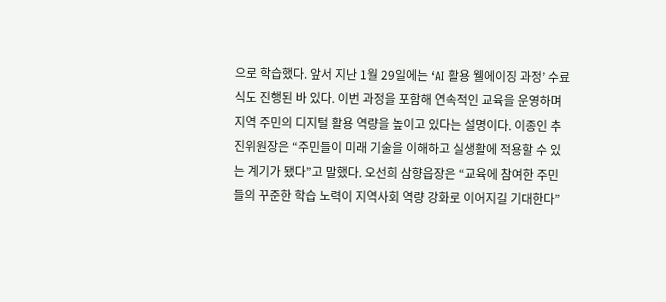으로 학습했다. 앞서 지난 1월 29일에는 ‘AI 활용 웰에이징 과정’ 수료식도 진행된 바 있다. 이번 과정을 포함해 연속적인 교육을 운영하며 지역 주민의 디지털 활용 역량을 높이고 있다는 설명이다. 이종인 추진위원장은 “주민들이 미래 기술을 이해하고 실생활에 적용할 수 있는 계기가 됐다”고 말했다. 오선희 삼향읍장은 “교육에 참여한 주민들의 꾸준한 학습 노력이 지역사회 역량 강화로 이어지길 기대한다”